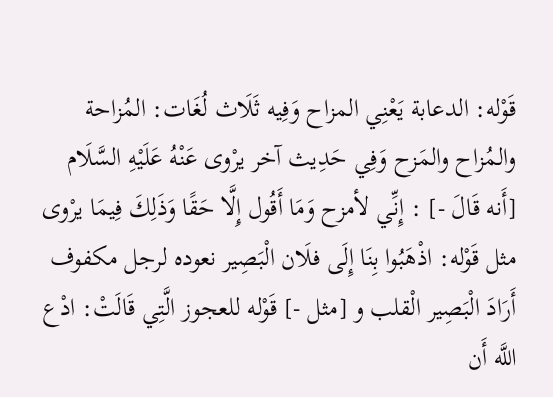قَوْله: الدعابة يَعْنِي المزاح وَفِيه ثَلَاث لُغَات: المُزاحة والمُزاح والمَزح وَفِي حَدِيث آخر يرْوى عَنْهُ عَلَيْهِ السَّلَام [أَنه قَالَ -] : إِنِّي لأمزح وَمَا أَقُول إِلَّا حَقًا وَذَلِكَ فِيمَا يرْوى مثل قَوْله: اذْهَبُوا بِنَا إِلَى فلَان الْبَصِير نعوده لرجل مكفوف أَرَادَ الْبَصِير الْقلب و [مثل -] قَوْله للعجوز الَّتِي قَالَتْ: ادْع اللَّه أَن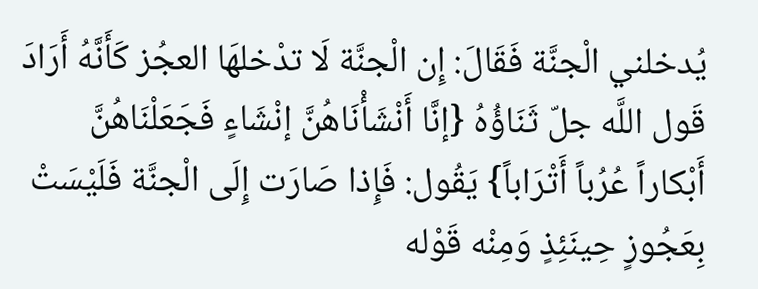يُدخلني الْجنَّة فَقَالَ: إِن الْجنَّة لَا تدْخلهَا العجُز كَأَنَّهُ أَرَادَ قَول اللَّه جلّ ثَنَاؤُهُ {إنَّا أَنْشَأْنَاهُنَّ إنْشَاءٍ فَجَعَلْنَاهُنَّ أَبْكاراً عُرُباً أَتْرَاباً} يَقُول: فَإِذا صَارَت إِلَى الْجنَّة فَلَيْسَتْ بِعَجُوزٍ حِينَئِذٍ وَمِنْه قَوْله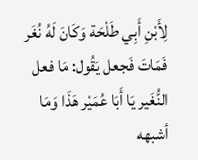لِأَبْنِ أَبِي طَلْحَة وَكَانَ لَهُ نُغَر فَمَاتَ فَجعل يَقُول: مَا فعل النُّغَير يَا أَبَا عُمَيْر هَذَا وَمَا أشبهه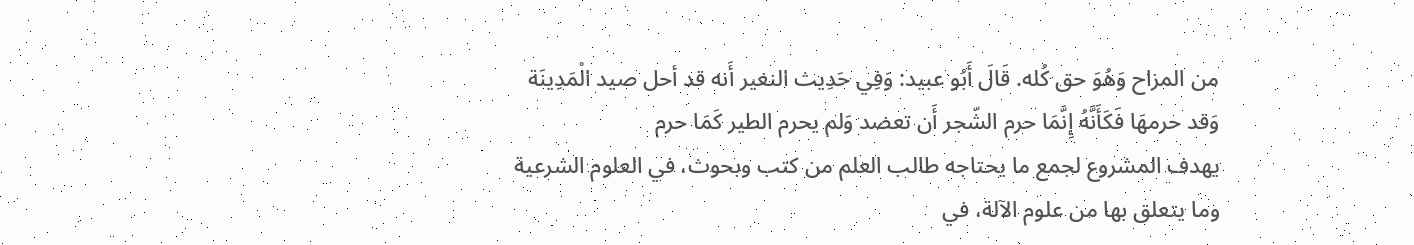من المزاح وَهُوَ حق كُله. قَالَ أَبُو عبيد: وَفِي حَدِيث النغير أَنه قد أحل صيد الْمَدِينَة وَقد حرمهَا فَكَأَنَّهُ إِنَّمَا حرم الشّجر أَن تعضد وَلم يحرم الطير كَمَا حرم
يهدف المشروع لجمع ما يحتاجه طالب العلم من كتب وبحوث، في العلوم الشرعية وما يتعلق بها من علوم الآلة، في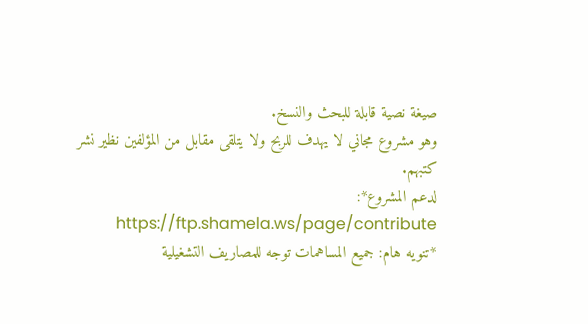صيغة نصية قابلة للبحث والنسخ.
وهو مشروع مجاني لا يهدف للربح ولا يتلقى مقابل من المؤلفين نظير نشر كتبهم.
لدعم المشروع*: https://ftp.shamela.ws/page/contribute
*تنويه هام: جميع المساهمات توجه للمصاريف التشغيلية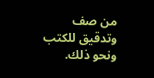من صف وتدقيق للكتب ونحو ذلك.